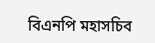বিএনপি মহাসচিব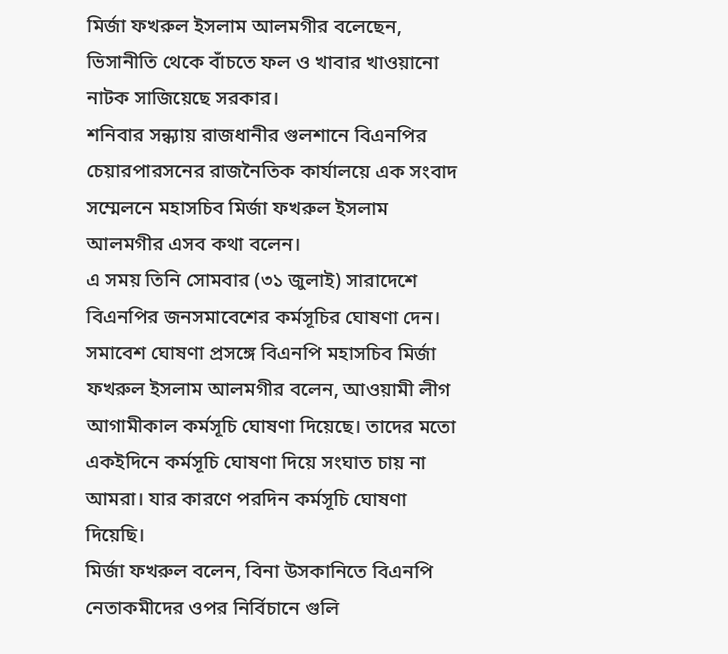মির্জা ফখরুল ইসলাম আলমগীর বলেছেন, ভিসানীতি থেকে বাঁচতে ফল ও খাবার খাওয়ানো নাটক সাজিয়েছে সরকার।
শনিবার সন্ধ্যায় রাজধানীর গুলশানে বিএনপির চেয়ারপারসনের রাজনৈতিক কার্যালয়ে এক সংবাদ সম্মেলনে মহাসচিব মির্জা ফখরুল ইসলাম আলমগীর এসব কথা বলেন।
এ সময় তিনি সোমবার (৩১ জুলাই) সারাদেশে বিএনপির জনসমাবেশের কর্মসূচির ঘোষণা দেন।
সমাবেশ ঘোষণা প্রসঙ্গে বিএনপি মহাসচিব মির্জা ফখরুল ইসলাম আলমগীর বলেন, আওয়ামী লীগ আগামীকাল কর্মসূচি ঘোষণা দিয়েছে। তাদের মতো একইদিনে কর্মসূচি ঘোষণা দিয়ে সংঘাত চায় না আমরা। যার কারণে পরদিন কর্মসূচি ঘোষণা দিয়েছি।
মির্জা ফখরুল বলেন, বিনা উসকানিতে বিএনপি নেতাকমীদের ওপর নির্বিচানে গুলি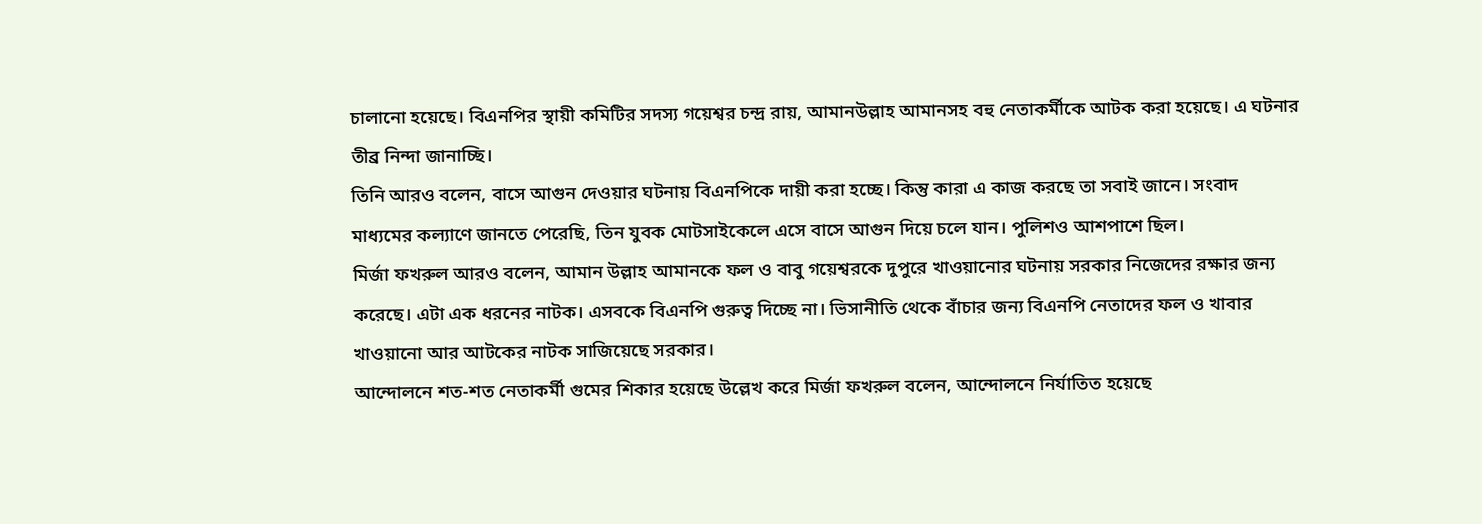চালানো হয়েছে। বিএনপির স্থায়ী কমিটির সদস্য গয়েশ্বর চন্দ্র রায়, আমানউল্লাহ আমানসহ বহু নেতাকর্মীকে আটক করা হয়েছে। এ ঘটনার তীব্র নিন্দা জানাচ্ছি।
তিনি আরও বলেন, বাসে আগুন দেওয়ার ঘটনায় বিএনপিকে দায়ী করা হচ্ছে। কিন্তু কারা এ কাজ করছে তা সবাই জানে। সংবাদ মাধ্যমের কল্যাণে জানতে পেরেছি, তিন যুবক মোটসাইকেলে এসে বাসে আগুন দিয়ে চলে যান। পুলিশও আশপাশে ছিল।
মির্জা ফখরুল আরও বলেন, আমান উল্লাহ আমানকে ফল ও বাবু গয়েশ্বরকে দুপুরে খাওয়ানোর ঘটনায় সরকার নিজেদের রক্ষার জন্য করেছে। এটা এক ধরনের নাটক। এসবকে বিএনপি গুরুত্ব দিচ্ছে না। ভিসানীতি থেকে বাঁচার জন্য বিএনপি নেতাদের ফল ও খাবার খাওয়ানো আর আটকের নাটক সাজিয়েছে সরকার।
আন্দোলনে শত-শত নেতাকর্মী গুমের শিকার হয়েছে উল্লেখ করে মির্জা ফখরুল বলেন, আন্দোলনে নির্যাতিত হয়েছে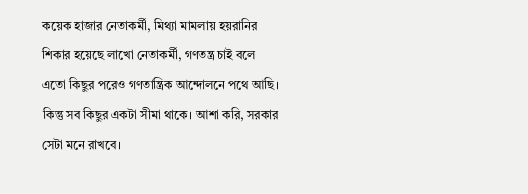কয়েক হাজার নেতাকর্মী, মিথ্যা মামলায় হয়রানির শিকার হয়েছে লাখো নেতাকর্মী, গণতন্ত্র চাই বলে এতো কিছুর পরেও গণতান্ত্রিক আন্দোলনে পথে আছি। কিন্তু সব কিছুর একটা সীমা থাকে। আশা করি, সরকার সেটা মনে রাখবে।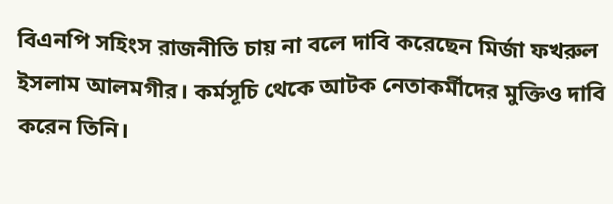বিএনপি সহিংস রাজনীতি চায় না বলে দাবি করেছেন মির্জা ফখরুল ইসলাম আলমগীর। কর্মসূচি থেকে আটক নেতাকর্মীদের মুক্তিও দাবি করেন তিনি।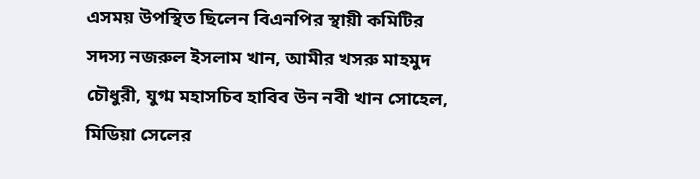এসময় উপস্থিত ছিলেন বিএনপির স্থায়ী কমিটির সদস্য নজরুল ইসলাম খান, আমীর খসরু মাহমুদ চৌধুরী, যুগ্ম মহাসচিব হাবিব উন নবী খান সোহেল, মিডিয়া সেলের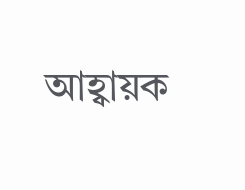আহ্বায়ক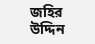জহির উদ্দিন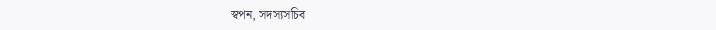স্বপন, সদস্যসচিব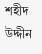শহীদ উদ্দীন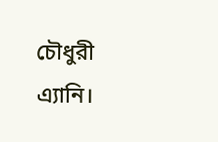চৌধুরী এ্যানি।